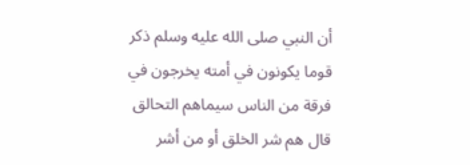أن النبي صلى الله عليه وسلم ذكر قوما يكونون في أمته يخرجون في فرقة من الناس سيماهم التحالق قال هم شر الخلق أو من أشر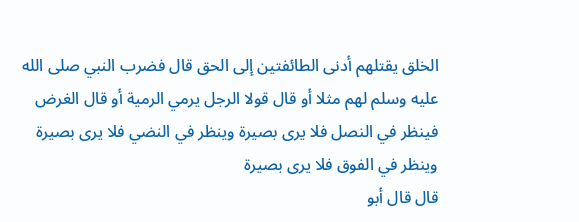الخلق يقتلهم أدنى الطائفتين إلى الحق قال فضرب النبي صلى الله عليه وسلم لهم مثلا أو قال قولا الرجل يرمي الرمية أو قال الغرض فينظر في النصل فلا يرى بصيرة وينظر في النضي فلا يرى بصيرة وينظر في الفوق فلا يرى بصيرة
قال قال أبو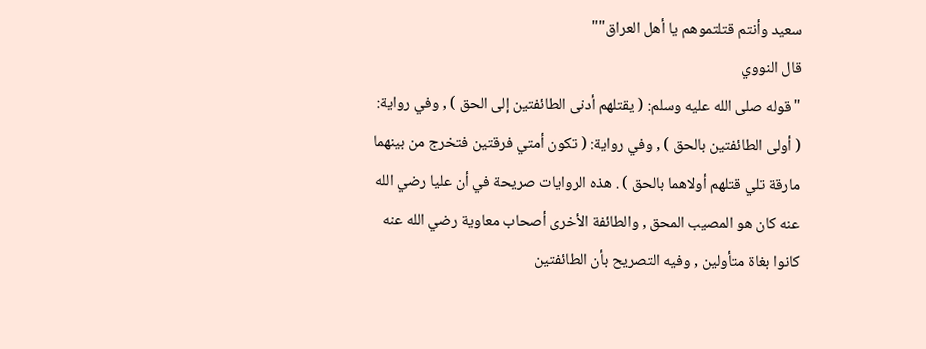سعيد وأنتم قتلتموهم يا أهل العراق""
قال النووي
"قوله صلى الله عليه وسلم: ( يقتلهم أدنى الطائفتين إلى الحق ) , وفي رواية: ( أولى الطائفتين بالحق ) , وفي رواية: ( تكون أمتي فرقتين فتخرج من بينهما مارقة تلي قتلهم أولاهما بالحق ) . هذه الروايات صريحة في أن عليا رضي الله عنه كان هو المصيب المحق , والطائفة الأخرى أصحاب معاوية رضي الله عنه كانوا بغاة متأولين , وفيه التصريح بأن الطائفتين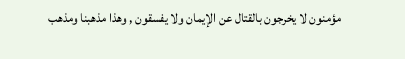مؤمنون لا يخرجون بالقتال عن الإيمان ولا يفسقون , وهذا مذهبنا ومذهب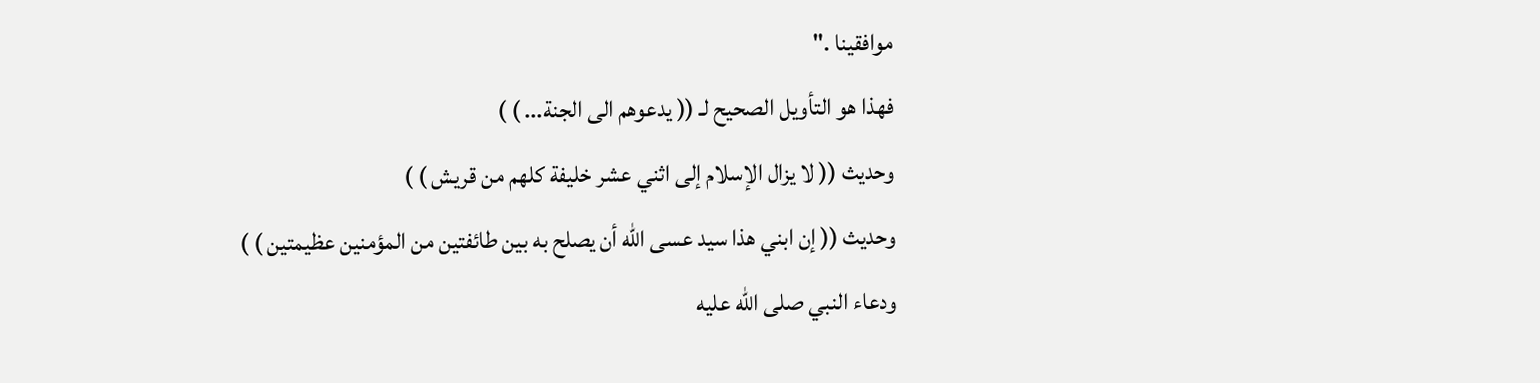موافقينا ."
فهذا هو التأويل الصحيح لـ (( يدعوهم الى الجنة... ) )
وحديث (( لا يزال الإسلام إلى اثني عشر خليفة كلهم من قريش ) )
وحديث (( إن ابني هذا سيد عسى الله أن يصلح به بين طائفتين من المؤمنين عظيمتين ) )
ودعاء النبي صلى الله عليه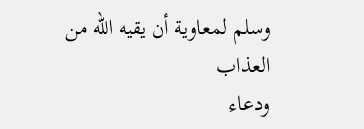وسلم لمعاوية أن يقيه الله من العذاب
ودعاء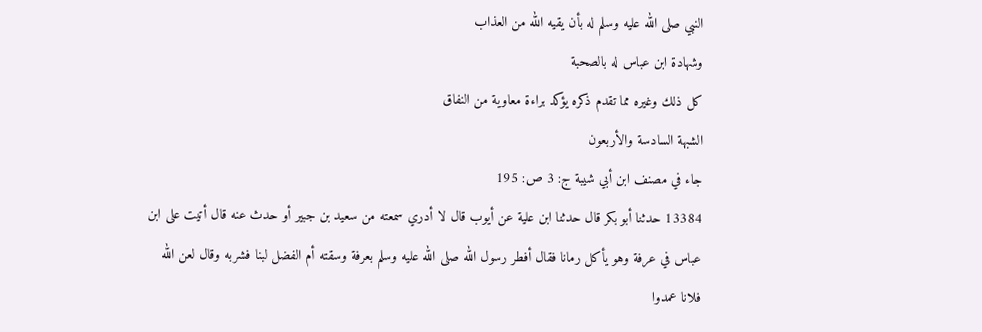النبي صلى الله عليه وسلم له بأن يقيه الله من العذاب
وشهادة ابن عباس له بالصحبة
كل ذلك وغيره مما تقدم ذكره يؤكد براءة معاوية من النفاق
الشبهة السادسة والأربعون
جاء في مصنف ابن أبي شيبة ج: 3 ص: 195
13384 حدثنا أبو بكر قال حدثنا ابن علية عن أيوب قال لا أدري سمعته من سعيد بن جبير أو حدث عنه قال أتيت على ابن عباس في عرفة وهو يأكل رمانا فقال أفطر رسول الله صلى الله عليه وسلم بعرفة وسقته أم الفضل لبنا فشربه وقال لعن الله فلانا عمدوا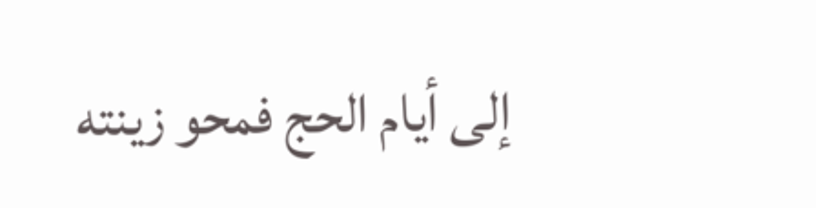إلى أيام الحج فمحو زينته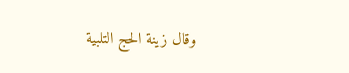وقال زينة الحج التلبية